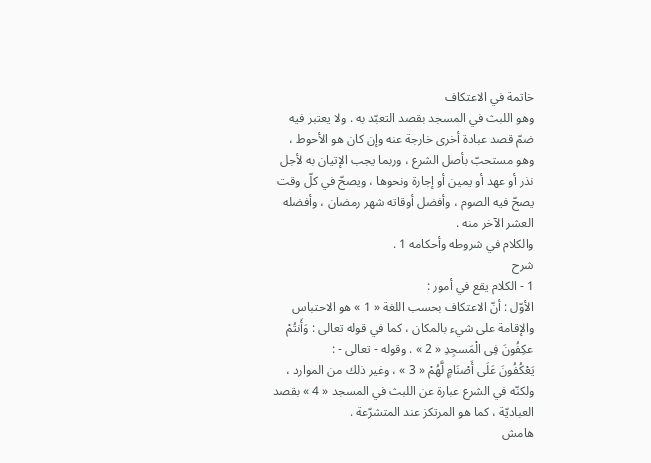خاتمة في الاعتكاف
وهو اللبث في المسجد بقصد التعبّد به . ولا يعتبر فيه ضمّ قصد عبادة أخرى خارجة عنه وإن كان هو الأحوط ، وهو مستحبّ بأصل الشرع ، وربما يجب الإتيان به لأجل نذر أو عهد أو يمين أو إجارة ونحوها ، ويصحّ في كلّ وقت يصحّ فيه الصوم ، وأفضل أوقاته شهر رمضان ، وأفضله العشر الآخر منه .
والكلام في شروطه وأحكامه 1 .
شرح
1 - الكلام يقع في أمور :
الأوّل : أنّ الاعتكاف بحسب اللغة « 1 » هو الاحتباس والإقامة على شيء بالمكان ، كما في قوله تعالى : وَأَنتُمْ عكِفُونَ فِى الْمَسجِدِ « 2 » . وقوله - تعالى - :
يَعْكُفُونَ عَلَى أَصْنَامٍ لَّهُمْ « 3 » ، وغير ذلك من الموارد ، ولكنّه في الشرع عبارة عن اللبث في المسجد « 4 » بقصد العباديّة ، كما هو المرتكز عند المتشرّعة .
هامش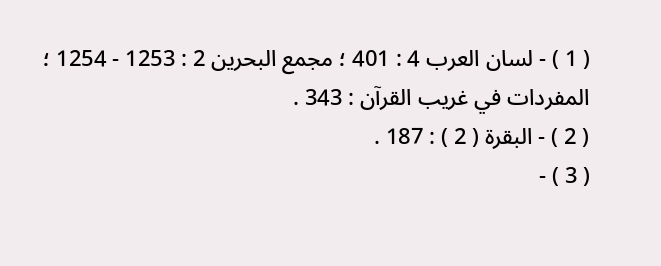( 1 ) - لسان العرب 4 : 401 ؛ مجمع البحرين 2 : 1253 - 1254 ؛ المفردات في غريب القرآن : 343 .
( 2 ) - البقرة ( 2 ) : 187 .
( 3 ) -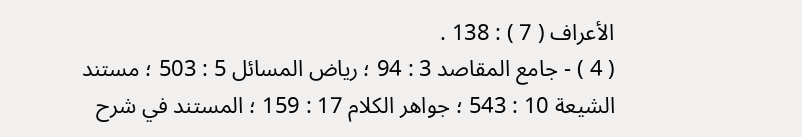الأعراف ( 7 ) : 138 .
( 4 ) - جامع المقاصد 3 : 94 ؛ رياض المسائل 5 : 503 ؛ مستند الشيعة 10 : 543 ؛ جواهر الكلام 17 : 159 ؛ المستند في شرح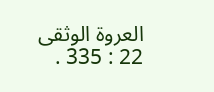العروة الوثقى 22 : 335 .